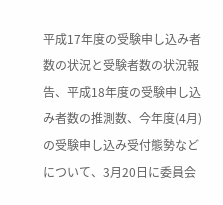平成17年度の受験申し込み者数の状況と受験者数の状況報告、平成18年度の受験申し込み者数の推測数、今年度(4月)の受験申し込み受付態勢などについて、3月20日に委員会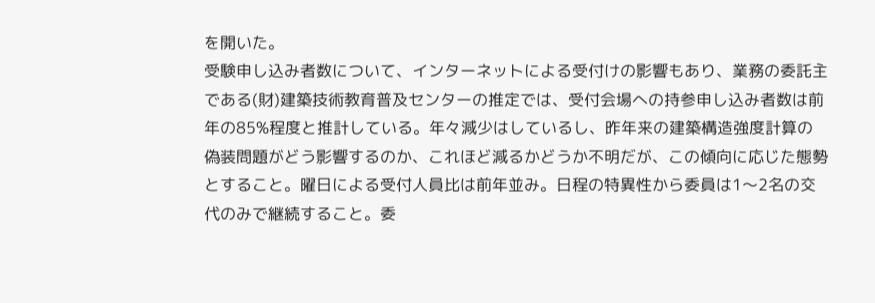を開いた。
受験申し込み者数について、インターネットによる受付けの影響もあり、業務の委託主である(財)建築技術教育普及センターの推定では、受付会場への持参申し込み者数は前年の85%程度と推計している。年々減少はしているし、昨年来の建築構造強度計算の偽装問題がどう影響するのか、これほど減るかどうか不明だが、この傾向に応じた態勢とすること。曜日による受付人員比は前年並み。日程の特異性から委員は1〜2名の交代のみで継続すること。委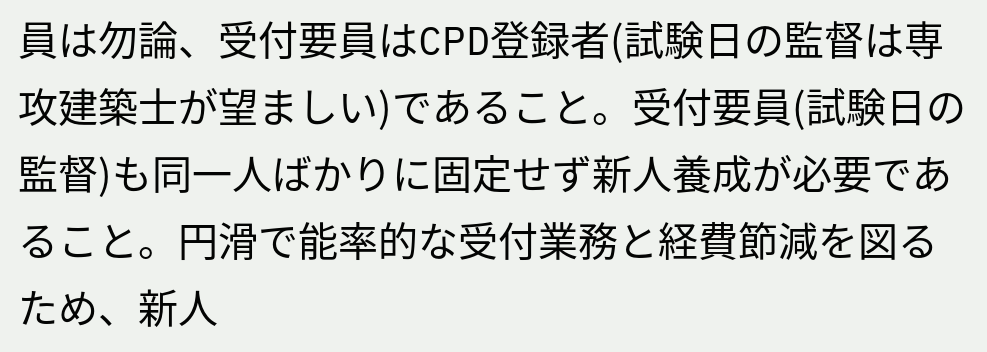員は勿論、受付要員はCPD登録者(試験日の監督は専攻建築士が望ましい)であること。受付要員(試験日の監督)も同一人ばかりに固定せず新人養成が必要であること。円滑で能率的な受付業務と経費節減を図るため、新人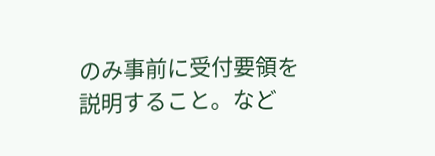のみ事前に受付要領を説明すること。など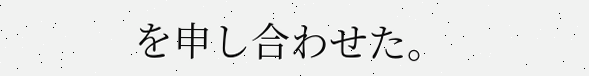を申し合わせた。